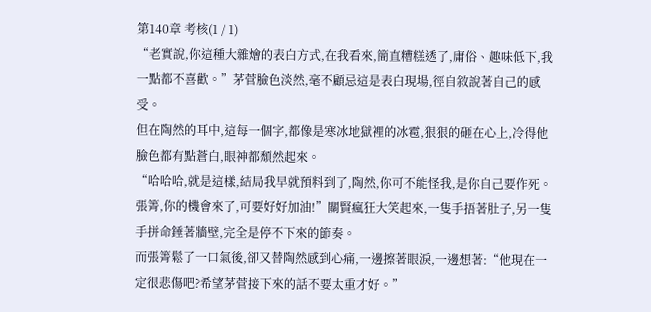第140章 考核(1 / 1)
“老實說,你這種大雜燴的表白方式,在我看來,簡直糟糕透了,庸俗、趣味低下,我一點都不喜歡。”茅菅臉色淡然,毫不顧忌這是表白現場,徑自敘說著自己的感受。
但在陶然的耳中,這每一個字,都像是寒冰地獄裡的冰雹,狠狠的砸在心上,冷得他臉色都有點蒼白,眼神都頹然起來。
“哈哈哈,就是這樣,結局我早就預料到了,陶然,你可不能怪我,是你自己要作死。張箐,你的機會來了,可要好好加油!”關賢瘋狂大笑起來,一隻手捂著肚子,另一隻手拼命錘著牆壁,完全是停不下來的節奏。
而張箐鬆了一口氣後,卻又替陶然感到心痛,一邊擦著眼淚,一邊想著:“他現在一定很悲傷吧?希望茅菅接下來的話不要太重才好。”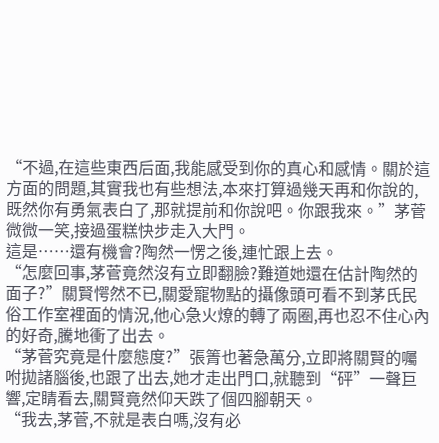“不過,在這些東西后面,我能感受到你的真心和感情。關於這方面的問題,其實我也有些想法,本來打算過幾天再和你說的,既然你有勇氣表白了,那就提前和你說吧。你跟我來。”茅菅微微一笑,接過蛋糕快步走入大門。
這是……還有機會?陶然一愣之後,連忙跟上去。
“怎麼回事,茅菅竟然沒有立即翻臉?難道她還在估計陶然的面子?”關賢愕然不已,關愛寵物點的攝像頭可看不到茅氏民俗工作室裡面的情況,他心急火燎的轉了兩圈,再也忍不住心內的好奇,騰地衝了出去。
“茅菅究竟是什麼態度?”張箐也著急萬分,立即將關賢的囑咐拋諸腦後,也跟了出去,她才走出門口,就聽到“砰”一聲巨響,定睛看去,關賢竟然仰天跌了個四腳朝天。
“我去,茅菅,不就是表白嗎,沒有必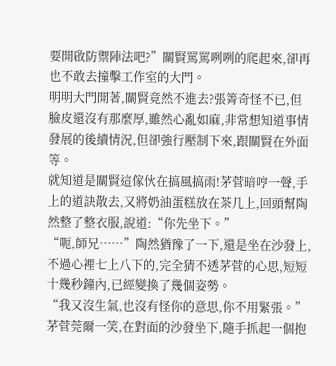要開啟防禦陣法吧?”關賢罵罵咧咧的爬起來,卻再也不敢去撞擊工作室的大門。
明明大門開著,關賢竟然不進去?張箐奇怪不已,但臉皮還沒有那麼厚,雖然心亂如麻,非常想知道事情發展的後續情況,但卻強行壓制下來,跟關賢在外面等。
就知道是關賢這傢伙在搞風搞雨!茅菅暗哼一聲,手上的道訣散去,又將奶油蛋糕放在茶几上,回頭幫陶然整了整衣服,說道:“你先坐下。”
“呃,師兄……”陶然猶豫了一下,還是坐在沙發上,不過心裡七上八下的,完全猜不透茅菅的心思,短短十幾秒鐘內,已經變換了幾個姿勢。
“我又沒生氣,也沒有怪你的意思,你不用緊張。”茅菅莞爾一笑,在對面的沙發坐下,隨手抓起一個抱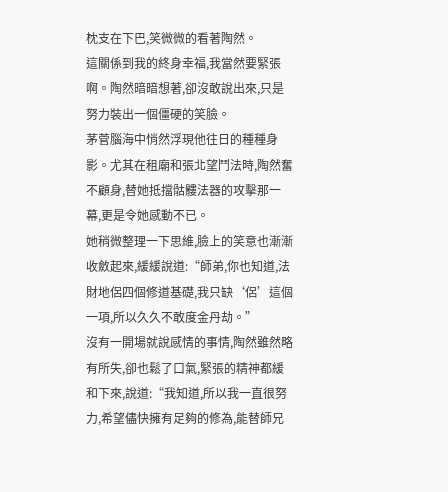枕支在下巴,笑微微的看著陶然。
這關係到我的終身幸福,我當然要緊張啊。陶然暗暗想著,卻沒敢說出來,只是努力裝出一個僵硬的笑臉。
茅菅腦海中悄然浮現他往日的種種身影。尤其在租廟和張北望鬥法時,陶然奮不顧身,替她抵擋骷髏法器的攻擊那一幕,更是令她感動不已。
她稍微整理一下思維,臉上的笑意也漸漸收斂起來,緩緩說道:“師弟,你也知道,法財地侶四個修道基礎,我只缺‘侶’這個一項,所以久久不敢度金丹劫。”
沒有一開場就說感情的事情,陶然雖然略有所失,卻也鬆了口氣,緊張的精神都緩和下來,說道:“我知道,所以我一直很努力,希望儘快擁有足夠的修為,能替師兄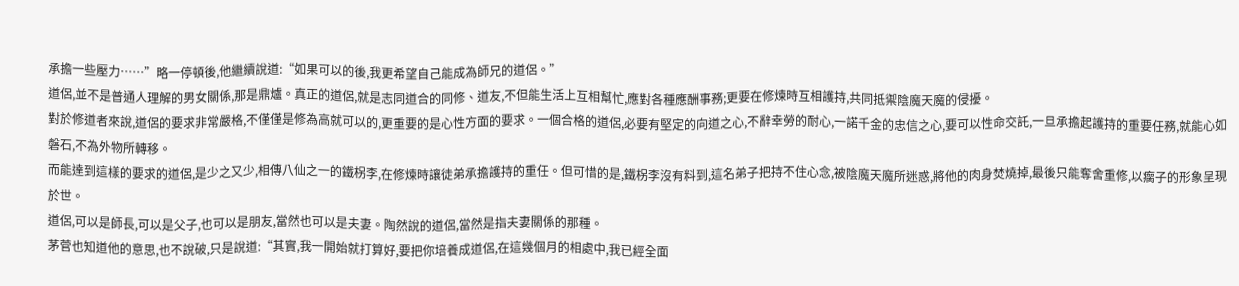承擔一些壓力……”略一停頓後,他繼續說道:“如果可以的後,我更希望自己能成為師兄的道侶。”
道侶,並不是普通人理解的男女關係,那是鼎爐。真正的道侶,就是志同道合的同修、道友,不但能生活上互相幫忙,應對各種應酬事務;更要在修煉時互相護持,共同抵禦陰魔天魔的侵擾。
對於修道者來說,道侶的要求非常嚴格,不僅僅是修為高就可以的,更重要的是心性方面的要求。一個合格的道侶,必要有堅定的向道之心,不辭幸勞的耐心,一諾千金的忠信之心,要可以性命交託,一旦承擔起護持的重要任務,就能心如磐石,不為外物所轉移。
而能達到這樣的要求的道侶,是少之又少,相傳八仙之一的鐵柺李,在修煉時讓徒弟承擔護持的重任。但可惜的是,鐵柺李沒有料到,這名弟子把持不住心念,被陰魔天魔所迷惑,將他的肉身焚燒掉,最後只能奪舍重修,以瘸子的形象呈現於世。
道侶,可以是師長,可以是父子,也可以是朋友,當然也可以是夫妻。陶然說的道侶,當然是指夫妻關係的那種。
茅菅也知道他的意思,也不說破,只是說道:“其實,我一開始就打算好,要把你培養成道侶,在這幾個月的相處中,我已經全面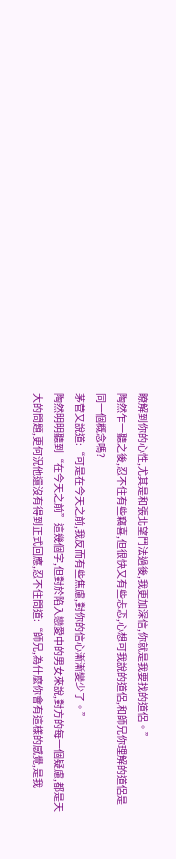瞭解到你的心性,尤其是和張北望鬥法過後,我更加深信,你就是我要找的道侶。”
陶然乍一聽之後,忍不住有些竊喜,但很快又有些忐忑,心想可我說的道侶,和師兄你理解的道侶是同一個概念嗎?
茅菅又說道:“可是在今天之前,我反而有些焦慮,對你的信心漸漸變少了。”
陶然明明聽到“在今天之前”這幾個字,但對於陷入戀愛中的男女來說,對方的每一個疑慮,都是天大的問題,更何況他還沒有得到正式回應,忍不住問道:“師兄,為什麼你會有這樣的感覺,是我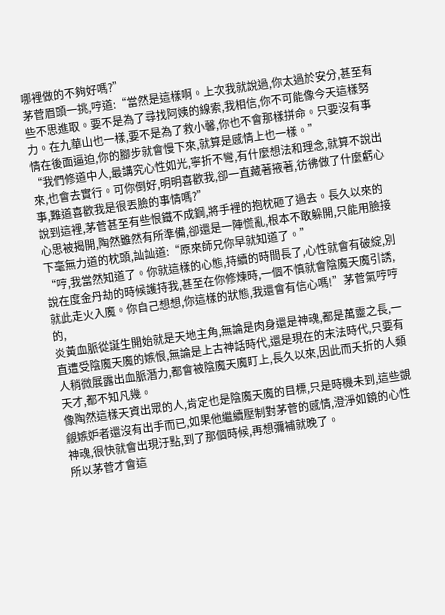哪裡做的不夠好嗎?”
茅菅眉頭一挑,哼道:“當然是這樣啊。上次我就說過,你太過於安分,甚至有些不思進取。要不是為了尋找阿姨的線索,我相信,你不可能像今天這樣努力。在九華山也一樣,要不是為了救小馨,你也不會那樣拼命。只要沒有事情在後面逼迫,你的腳步就會慢下來,就算是感情上也一樣。”
“我們修道中人,最講究心性如光,寧折不彎,有什麼想法和理念,就算不說出來,也會去實行。可你倒好,明明喜歡我,卻一直藏著掖著,彷彿做了什麼虧心事,難道喜歡我是很丟臉的事情嗎?”
說到這裡,茅菅甚至有些恨鐵不成鋼,將手裡的抱枕砸了過去。長久以來的心思被揭開,陶然雖然有所準備,卻還是一陣慌亂,根本不敢躲開,只能用臉接下毫無力道的枕頭,訕訕道:“原來師兄你早就知道了。”
“哼,我當然知道了。你就這樣的心態,持續的時間長了,心性就會有破綻,別說在度金丹劫的時候護持我,甚至在你修煉時,一個不慎就會陰魔天魔引誘,就此走火入魔。你自己想想,你這樣的狀態,我還會有信心嗎!”茅菅氣哼哼的,
炎黃血脈從誕生開始就是天地主角,無論是肉身還是神魂,都是萬靈之長,一直遭受陰魔天魔的嫉恨,無論是上古神話時代,還是現在的末法時代,只要有人稍微展露出血脈潛力,都會被陰魔天魔盯上,長久以來,因此而夭折的人類天才,都不知凡幾。
像陶然這樣天資出眾的人,肯定也是陰魔天魔的目標,只是時機未到,這些覬覦嫉妒者還沒有出手而已,如果他繼續壓制對茅菅的感情,澄淨如鏡的心性神魂,很快就會出現汙點,到了那個時候,再想彌補就晚了。
所以茅菅才會這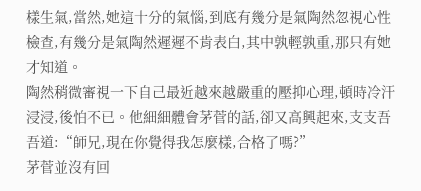樣生氣,當然,她這十分的氣惱,到底有幾分是氣陶然忽視心性檢查,有幾分是氣陶然遲遲不肯表白,其中孰輕孰重,那只有她才知道。
陶然稍微審視一下自己最近越來越嚴重的壓抑心理,頓時冷汗浸浸,後怕不已。他細細體會茅菅的話,卻又高興起來,支支吾吾道:“師兄,現在你覺得我怎麼樣,合格了嗎?”
茅菅並沒有回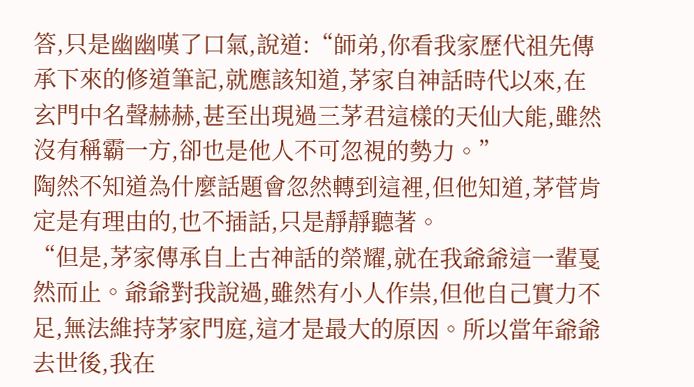答,只是幽幽嘆了口氣,說道:“師弟,你看我家歷代祖先傳承下來的修道筆記,就應該知道,茅家自神話時代以來,在玄門中名聲赫赫,甚至出現過三茅君這樣的天仙大能,雖然沒有稱霸一方,卻也是他人不可忽視的勢力。”
陶然不知道為什麼話題會忽然轉到這裡,但他知道,茅菅肯定是有理由的,也不插話,只是靜靜聽著。
“但是,茅家傳承自上古神話的榮耀,就在我爺爺這一輩戛然而止。爺爺對我說過,雖然有小人作祟,但他自己實力不足,無法維持茅家門庭,這才是最大的原因。所以當年爺爺去世後,我在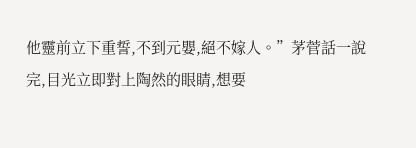他靈前立下重誓,不到元嬰,絕不嫁人。”茅菅話一說完,目光立即對上陶然的眼睛,想要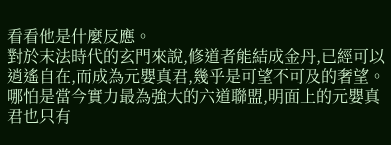看看他是什麼反應。
對於末法時代的玄門來說,修道者能結成金丹,已經可以逍遙自在,而成為元嬰真君,幾乎是可望不可及的奢望。
哪怕是當今實力最為強大的六道聯盟,明面上的元嬰真君也只有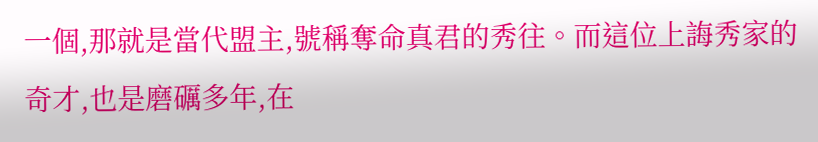一個,那就是當代盟主,號稱奪命真君的秀往。而這位上誨秀家的奇才,也是磨礪多年,在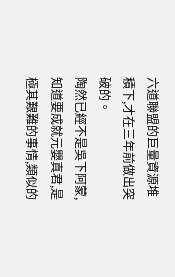六道聯盟的巨量資源堆積下,才在三年前做出突破的。
陶然已經不是吳下阿蒙,知道要成就元嬰真君,是極其艱難的事情,類似的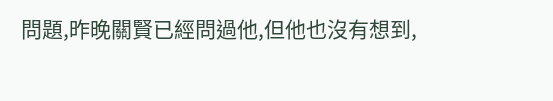問題,昨晚關賢已經問過他,但他也沒有想到,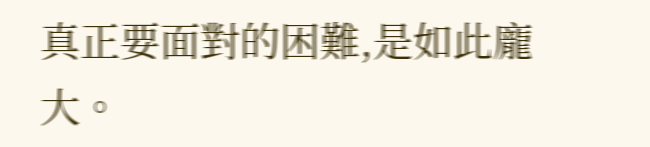真正要面對的困難,是如此龐大。